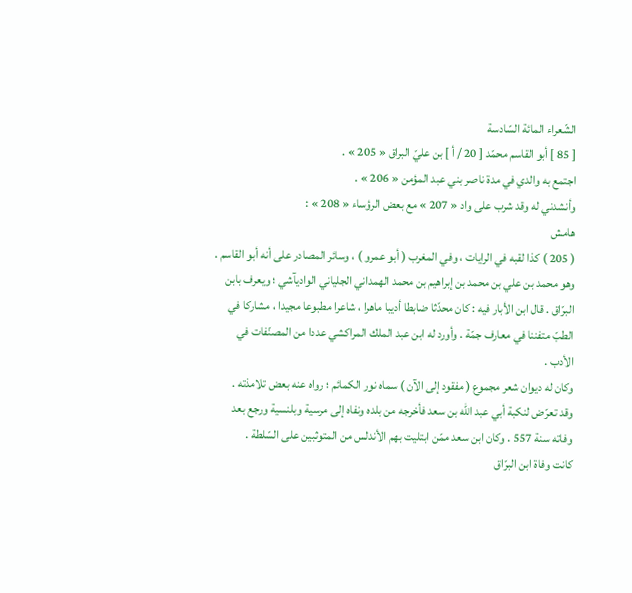الشّعراء المائة السّادسة
[ 85 ] أبو القاسم محمّد [ 20 / أ ] بن عليّ البراق « 205 » .
اجتمع به والدي في مدة ناصر بني عبد المؤمن « 206 » .
وأنشدني له وقد شرب على واد « 207 » مع بعض الرؤساء « 208 » :
هامش
( 205 ) كذا لقبه في الرايات ، وفي المغرب ( أبو عمرو ) ، وسائر المصادر على أنه أبو القاسم .
وهو محمد بن علي بن محمد بن إبراهيم بن محمد الهمداني الجلياني الواديآشي ؛ ويعرف بابن البرّاق . قال ابن الأبار فيه : كان محدّثا ضابطا أديبا ماهرا ، شاعرا مطبوعا مجيدا ، مشاركا في الطبّ متفننا في معارف جمّة . وأورد له ابن عبد الملك المراكشي عددا من المصنّفات في الأدب .
وكان له ديوان شعر مجموع ( مفقود إلى الآن ) سماه نور الكمائم ؛ رواه عنه بعض تلامذته .
وقد تعرّض لنكبة أبي عبد اللّه بن سعد فأخرجه من بلده ونفاه إلى مرسية وبلنسية ورجع بعد وفاته سنة 557 . وكان ابن سعد ممّن ابتليت بهم الأندلس من المتوثبين على السّلطة .
كانت وفاة ابن البرّاق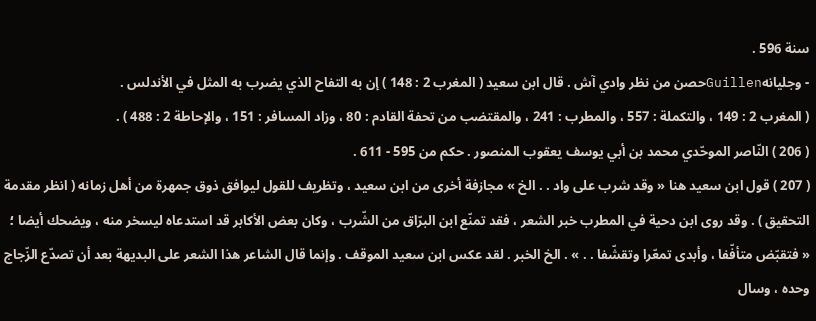سنة 596 .
- وجليانهGuillenحصن من نظر وادي آش . قال ابن سعيد ( المغرب 2 : 148 ) إن به التفاح الذي يضرب به المثل في الأندلس .
( المغرب 2 : 149 ، والتكملة : 557 ، والمطرب : 241 ، والمقتضب من تحفة القادم : 80 ، وزاد المسافر : 151 ، والإحاطة 2 : 488 ) .
( 206 ) النّاصر الموحّدي محمد بن أبي يوسف يعقوب المنصور . حكم من 595 - 611 .
( 207 ) قول ابن سعيد هنا « وقد شرب على واد . . الخ » مجازفة أخرى من ابن سعيد ، وتظريف للقول ليوافق ذوق جمهرة من أهل زمانه ( انظر مقدمة التحقيق ) . وقد روى ابن دحية في المطرب خبر الشعر ، فقد تمنّع ابن البرّاق من الشّرب ، وكان بعض الأكابر قد استدعاه ليسخر منه ، ويضحك أيضا ؛ « فتقبّض متأفّفا ، وأبدى تمعّرا وتقشّفا . . » . الخ الخبر . لقد عكس ابن سعيد الموقف . وإنما قال الشاعر هذا الشعر على البديهة بعد أن تصدّع الزّجاج وحده ، وسال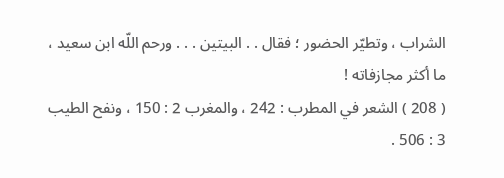الشراب ، وتطيّر الحضور ؛ فقال . . البيتين . . . ورحم اللّه ابن سعيد ، ما أكثر مجازفاته !
( 208 ) الشعر في المطرب : 242 ، والمغرب 2 : 150 ، ونفح الطيب 3 : 506 .